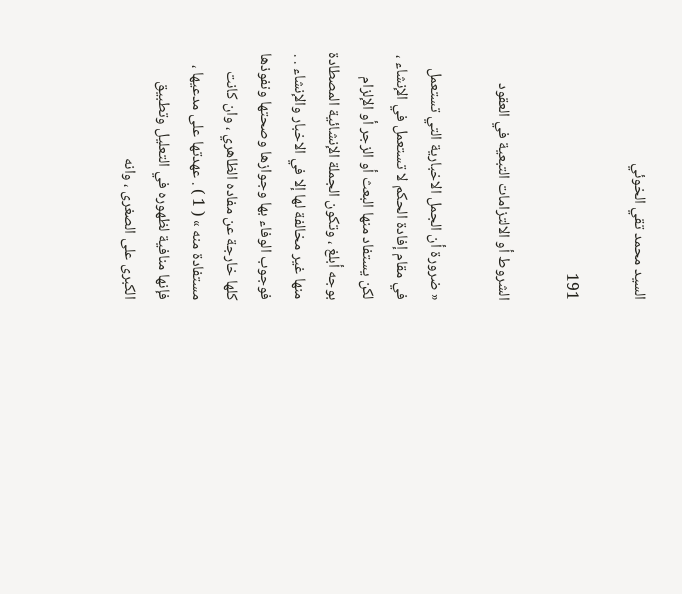السيد محمد تقي الخوئي

191

الشروط أو الالتزامات التبعية في العقود

« ضرورة أن الجمل الاخبارية التي تستعمل في مقام إفادة الحكم لا تستعمل في الإنشاء ، لكن يستفاد منها البعث أو الزجر أو الإلزام بوجه أبلغ ، وتكون الجملة الإنشائية المصطادة منها غير مخالفة لها إلا في الاخبار والإنشاء . . فوجوب الوفاء بها وجوازها وصحتها ونفوذها كلها خارجة عن مفاده الظاهري ، وان كانت مستفادة منه » ( 1 ) . عهدتها على مدعيها ، فإنها منافية لظهوره في التعليل وتطبيق الكبرى على الصغرى ، وانه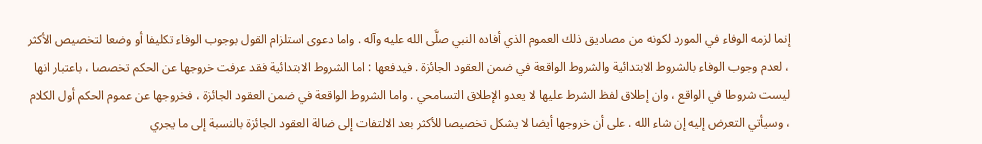إنما لزمه الوفاء في المورد لكونه من مصاديق ذلك العموم الذي أفاده النبي صلَّى الله عليه وآله . واما دعوى استلزام القول بوجوب الوفاء تكليفا أو وضعا لتخصيص الأكثر ، لعدم وجوب الوفاء بالشروط الابتدائية والشروط الواقعة في ضمن العقود الجائزة . فيدفعها : اما الشروط الابتدائية فقد عرفت خروجها عن الحكم تخصصا ، باعتبار انها ليست شروطا في الواقع ، وان إطلاق لفظ الشرط عليها لا يعدو الإطلاق التسامحي . واما الشروط الواقعة في ضمن العقود الجائزة ، فخروجها عن عموم الحكم أول الكلام ، وسيأتي التعرض إليه إن شاء الله . على أن خروجها أيضا لا يشكل تخصيصا للأكثر بعد الالتفات إلى ضالة العقود الجائزة بالنسبة إلى ما يجري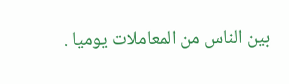بين الناس من المعاملات يوميا .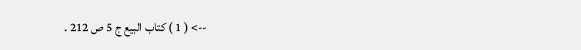--> ( 1 ) كتاب البيع ج 5 ص 212 .